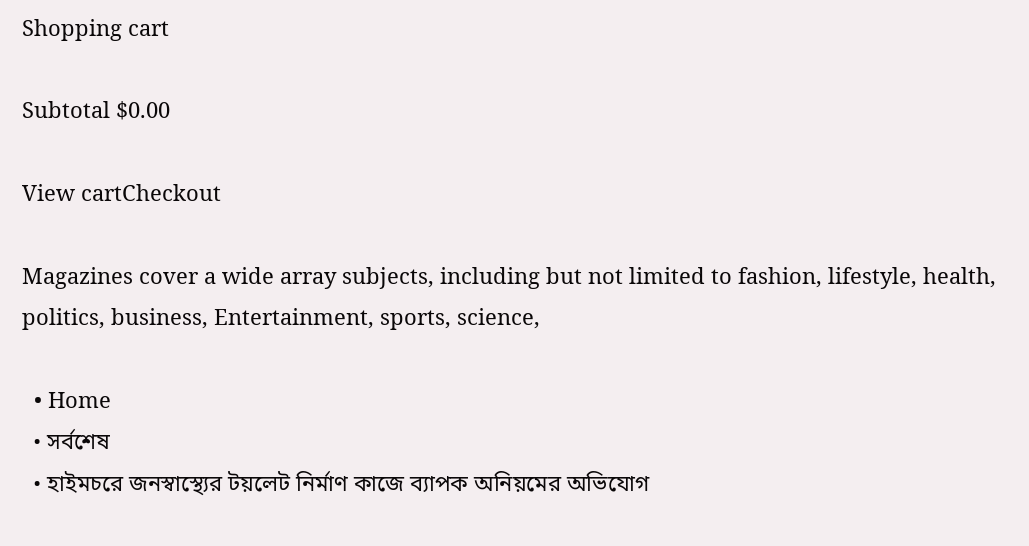Shopping cart

Subtotal $0.00

View cartCheckout

Magazines cover a wide array subjects, including but not limited to fashion, lifestyle, health, politics, business, Entertainment, sports, science,

  • Home
  • সর্বশেষ
  • হাইমচরে জনস্বাস্থ্যের টয়লেট নির্মাণ কাজে ব্যাপক অনিয়মের অভিযোগ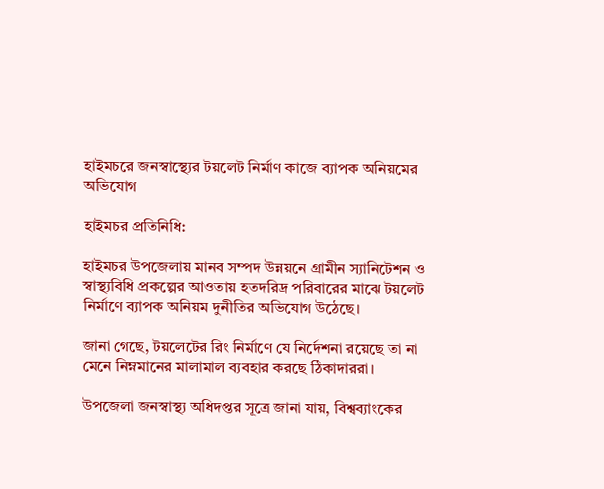হাইমচরে জনস্বাস্থ্যের টয়লেট নির্মাণ কাজে ব্যাপক অনিয়মের অভিযোগ

হাইমচর প্রতিনিধি:

হাইমচর উপজেলায় মানব সম্পদ উন্নয়নে গ্রামীন স্যানিটেশন ও স্বাস্থ্যবিধি প্রকল্পের আওতায় হতদরিদ্র পরিবারের মাঝে টয়লেট নির্মাণে ব্যাপক অনিয়ম দুনীতির অভিযোগ উঠেছে।

জানা গেছে, টয়লেটের রিং নির্মাণে যে নির্দেশনা রয়েছে তা না মেনে নিম্নমানের মালামাল ব্যবহার করছে ঠিকাদাররা।

উপজেলা জনস্বাস্থ্য অধিদপ্তর সূত্রে জানা যায়, বিশ্বব্যাংকের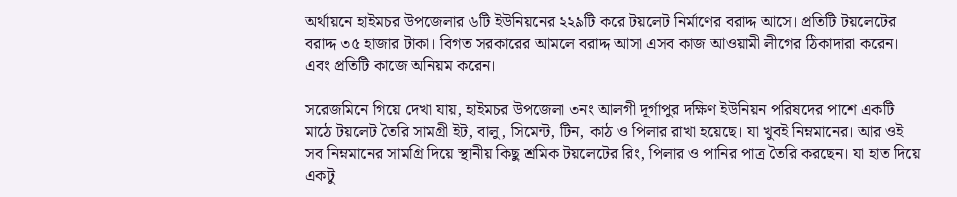অর্থায়নে হাইমচর উপজেলার ৬টি ইউনিয়নের ২২৯টি করে টয়লেট নির্মাণের বরাদ্দ আসে। প্রতিটি টয়লেটের বরাদ্দ ৩৫ হাজার টাকা। বিগত সরকারের আমলে বরাদ্দ আসা এসব কাজ আওয়ামী লীগের ঠিকাদারা করেন। এবং প্রতিটি কাজে অনিয়ম করেন।

সরেজমিনে গিয়ে দেখা যায়, হাইমচর উপজেলা ৩নং আলগী দূর্গাপুর দক্ষিণ ইউনিয়ন পরিষদের পাশে একটি মাঠে টয়লেট তৈরি সামগ্রী ইট, বালু, সিমেন্ট, টিন, কাঠ ও পিলার রাখা হয়েছে। যা খুবই নিম্নমানের। আর ওই সব নিম্নমানের সামগ্রি দিয়ে স্থানীয় কিছু শ্রমিক টয়লেটের রিং, পিলার ও পানির পাত্র তৈরি করছেন। যা হাত দিয়ে একটু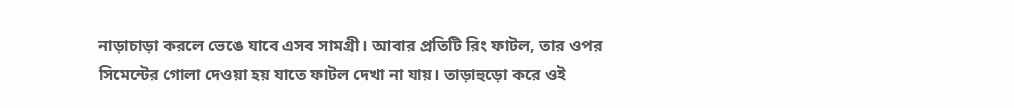নাড়াচাড়া করলে ভেঙে যাবে এসব সামগ্রী। আবার প্রতিটি রিং ফাটল, তার ওপর সিমেন্টের গোলা দেওয়া হয় যাতে ফাটল দেখা না যায়। তাড়াহুড়ো করে ওই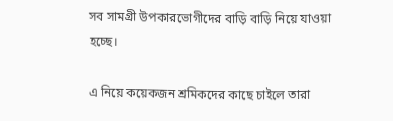সব সামগ্রী উপকারভোগীদের বাড়ি বাড়ি নিয়ে যাওয়া হচ্ছে।

এ নিয়ে কয়েকজন শ্রমিকদের কাছে চাইলে তারা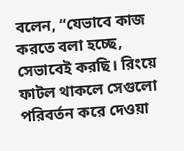বলেন, “যেভাবে কাজ করতে বলা হচ্ছে, সেভাবেই করছি। রিংয়ে ফাটল থাকলে সেগুলো পরিবর্তন করে দেওয়া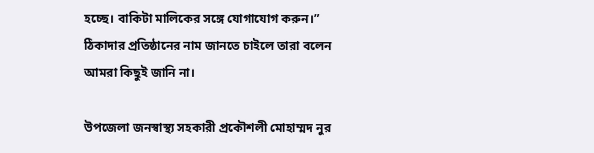হচ্ছে। বাকিটা মালিকের সঙ্গে যোগাযোগ করুন।” ঠিকাদার প্রতিষ্ঠানের নাম জানতে চাইলে তারা বলেন আমরা কিছুই জানি না।

উপজেলা জনস্বাস্থ্য সহকারী প্রকৌশলী মোহাম্মদ নুর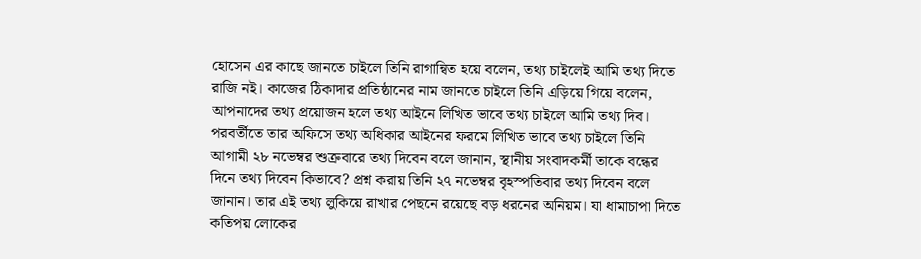হোসেন এর কাছে জানতে চাইলে তিনি রাগান্বিত হয়ে বলেন, তথ্য চাইলেই আমি তথ্য দিতে রাজি নই। কাজের ঠিকাদার প্রতিষ্ঠানের নাম জানতে চাইলে তিনি এড়িয়ে গিয়ে বলেন, আপনাদের তথ্য প্রয়োজন হলে তথ্য আইনে লিখিত ভাবে তথ্য চাইলে আমি তথ্য দিব। পরবর্তীতে তার অফিসে তথ্য অধিকার আইনের ফরমে লিখিত ভাবে তথ্য চাইলে তিনি আগামী ২৮ নভেম্বর শুক্রবারে তথ্য দিবেন বলে জানান, স্থানীয় সংবাদকর্মী তাকে বন্ধের দিনে তথ্য দিবেন কিভাবে? প্রশ্ন করায় তিনি ২৭ নভেম্বর বৃহস্পতিবার তথ্য দিবেন বলে জানান। তার এই তথ্য লুকিয়ে রাখার পেছনে রয়েছে বড় ধরনের অনিয়ম। যা ধামাচাপা দিতে কতিপয় লোকের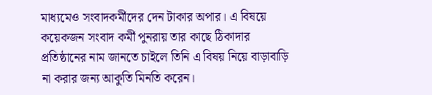মাধ্যমেও সংবাদকর্মীদের দেন টাকার অপার। এ বিষয়ে কয়েকজন সংবাদ কর্মী পুনরায় তার কাছে ঠিকাদার প্রতিষ্ঠানের নাম জানতে চাইলে তিনি এ বিষয় নিয়ে বাড়াবাড়ি না করার জন্য আকুতি মিনতি করেন।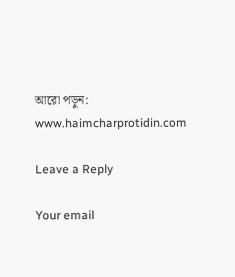আরো পড়ুন: www.haimcharprotidin.com

Leave a Reply

Your email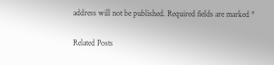address will not be published. Required fields are marked *

Related Posts